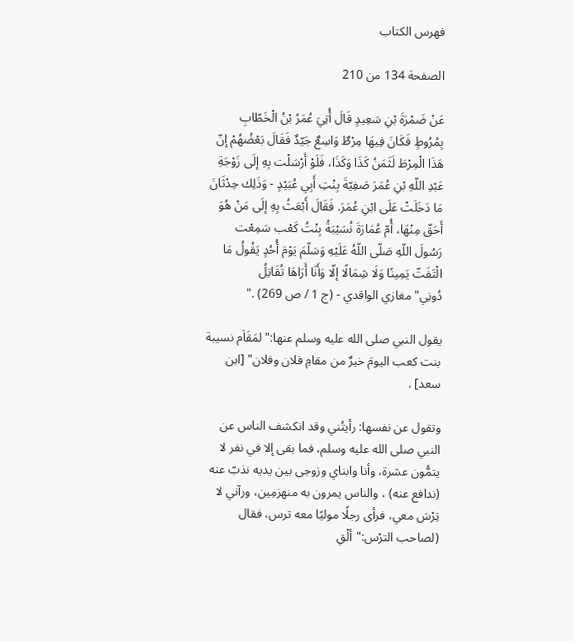فهرس الكتاب

الصفحة 134 من 210

عَنْ ضَمْرَةَ بْنِ سَعِيدٍ قَالَ أُتِيَ عُمَرُ بْنُ الْخَطّابِ بِمُرُوطٍ فَكَانَ فِيهَا مِرْطٌ وَاسِعٌ جَيّدٌ فَقَالَ بَعْضُهُمْ إنّ هَذَا الْمِرْطَ لَثَمَنُ كَذَا وَكَذَا، فَلَوْ أَرْسَلْت بِهِ إلَى زَوْجَةِ عَبْدِ اللّهِ بْنِ عُمَرَ صَفِيّةَ بِنْتِ أَبِي عُبَيْدٍ - وَذَلِك حِدْثَانَ مَا دَخَلَتْ عَلَى ابْنِ عُمَرَ. فَقَالَ أَبْعَثُ بِهِ إلَى مَنْ هُوَ أَحَقّ مِنْهَا، أُمّ عُمَارَةَ نُسَيْبَةُ بِنْتُ كَعْب سَمِعْت رَسُولَ اللّهِ صَلّى اللّهُ عَلَيْهِ وَسَلّمَ يَوْمَ أُحُدٍ يَقُولُ مَا الْتَفَتّ يَمِينًا وَلَا شِمَالًا إلّا وَأَنَا أَرَاهَا تُقَاتِلُ دُونِي"مغازي الواقدي - (ج 1 / ص 269) ."

يقول النبي صلى الله عليه وسلم عنها:"لمَقَاَم نسيبة بنت كعب اليومَ خيرٌ من مقامِ فلان وفلان" [ابن سعد] .

وتقول عن نفسها: رأيتُني وقد انكشف الناس عن النبي صلى الله عليه وسلم، فما بقى إلا في نفر لا يتمُّون عشرة، وأنا وابناي وزوجى بين يديه نذبّ عنه (ندافع عنه) ، والناس يمرون به منهزمِين، ورآني لا تِرْسَ معي، فرأى رجلًا موليًا معه ترس، فقال (لصاحب الترْس:"ألْقِ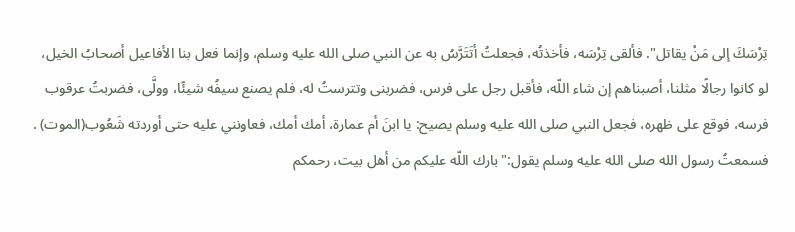تِرْسَكَ إلى مَنْ يقاتل". فألقى تِرْسَه، فأخذتُه، فجعلتُ أتَتَرَّسُ به عن النبي صلى الله عليه وسلم، وإنما فعل بنا الأفاعيل أصحابُ الخيل، لو كانوا رجالًا مثلنا، أصبناهم إن شاء اللّه، فأقبل رجل على فرس، فضربنى وتترستُ له، فلم يصنع سيفُه شيئًا، وولَّى، فضربتُ عرقوب فرسه، فوقع على ظهره، فجعل النبي صلى الله عليه وسلم يصيح: يا ابنَ أم عمارة، أمك أمك، فعاونني عليه حتى أوردته شَعُوب(الموت) . فسمعتُ رسول الله صلى الله عليه وسلم يقول:"بارك اللّه عليكم من أهل بيت، رحمكم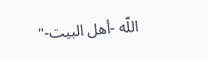اللّه -أهل البيت-"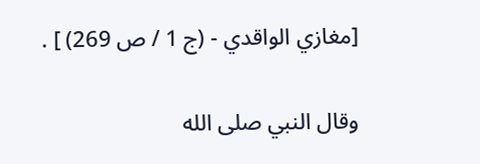[مغازي الواقدي - (ج 1 / ص 269) ] .

وقال النبي صلى الله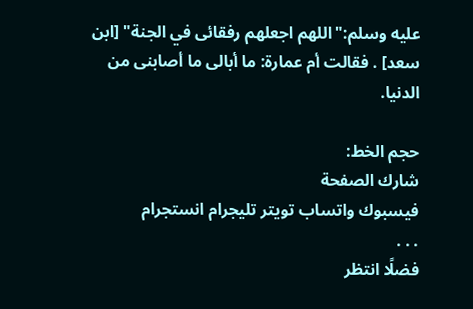عليه وسلم:"اللهم اجعلهم رفقائى في الجنة" [ابن سعد] . فقالت أم عمارة: ما أبالى ما أصابنى من الدنيا.

حجم الخط:
شارك الصفحة
فيسبوك واتساب تويتر تليجرام انستجرام
. . .
فضلًا انتظر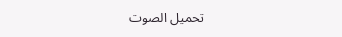تحميل الصوت